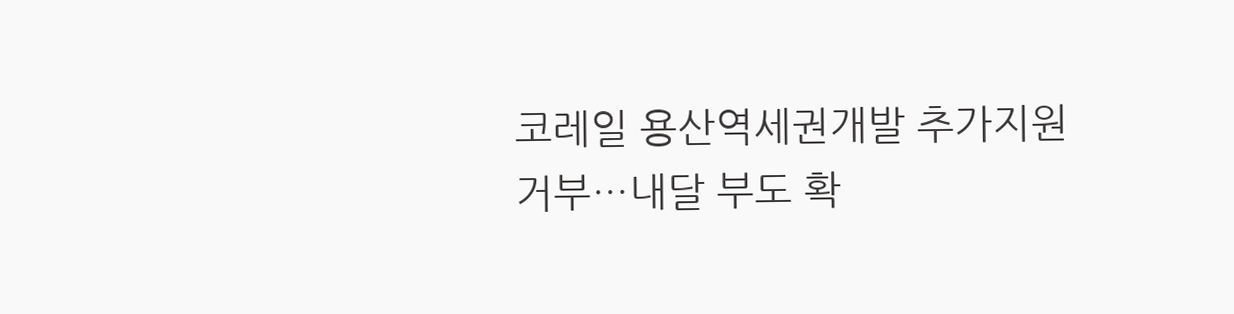코레일 용산역세권개발 추가지원 거부…내달 부도 확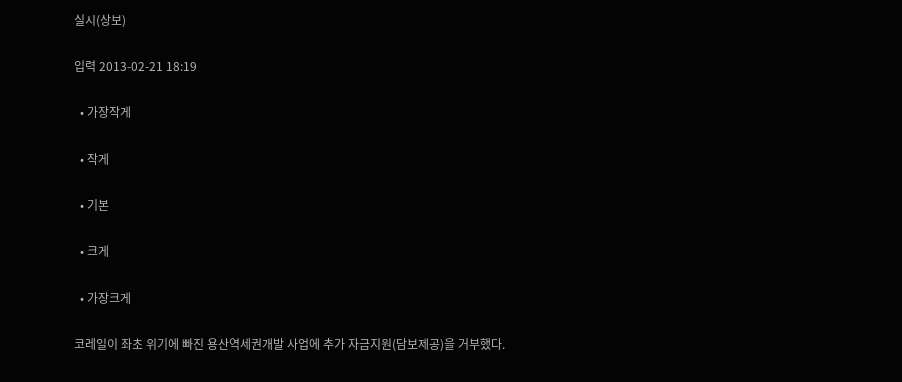실시(상보)

입력 2013-02-21 18:19

  • 가장작게

  • 작게

  • 기본

  • 크게

  • 가장크게

코레일이 좌초 위기에 빠진 용산역세권개발 사업에 추가 자금지원(담보제공)을 거부했다.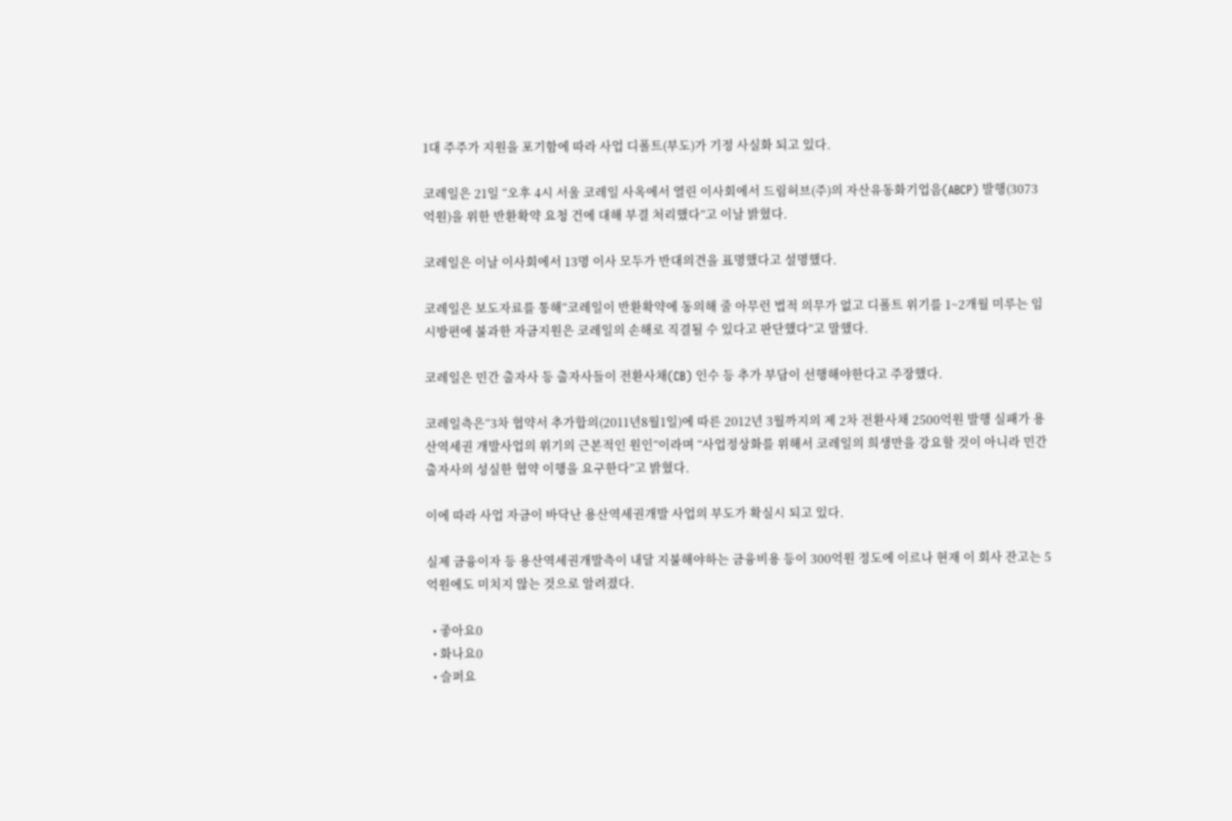1대 주주가 지원을 포기함에 따라 사업 디폴트(부도)가 기정 사실화 되고 있다.

코레일은 21일 “오후 4시 서울 코레일 사옥에서 열린 이사회에서 드림허브(주)의 자산유동화기업음(ABCP) 발행(3073억원)을 위한 반환확약 요청 건에 대해 부결 처리했다”고 이날 밝혔다.

코레일은 이날 이사회에서 13명 이사 모두가 반대의견을 표명했다고 설명했다.

코레일은 보도자료를 통해“코레일이 반환확약에 동의해 줄 아무런 법적 의무가 없고 디폴트 위기를 1~2개월 미루는 임시방편에 불과한 자금지원은 코레일의 손해로 직결될 수 있다고 판단했다”고 말했다.

코레일은 민간 출자사 등 출자사들이 전환사채(CB) 인수 등 추가 부담이 선행해야한다고 주장했다.

코레일측은“3차 협약서 추가합의(2011년8월1일)에 따른 2012년 3월까지의 제 2차 전환사채 2500억원 발행 실패가 용산역세권 개발사업의 위기의 근본적인 원인”이라며 “사업정상화를 위해서 코레일의 희생만을 강요할 것이 아니라 민간출자사의 성실한 협약 이행을 요구한다”고 밝혔다.

이에 따라 사업 자금이 바닥난 용산역세권개발 사업의 부도가 확실시 되고 있다.

실제 금융이자 등 용산역세권개발측이 내달 지불해야하는 금융비용 등이 300억원 정도에 이르나 현재 이 회사 잔고는 5억원에도 미치지 않는 것으로 알려졌다.

  • 좋아요0
  • 화나요0
  • 슬퍼요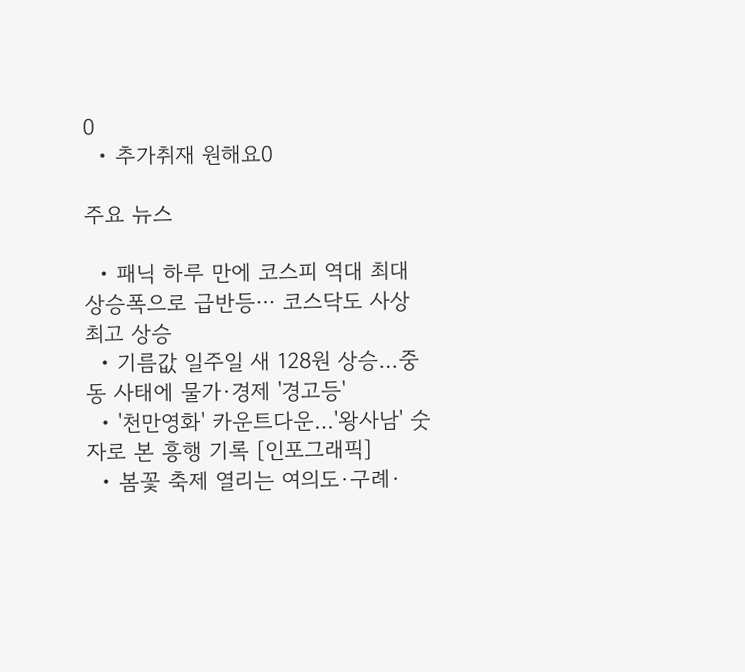0
  • 추가취재 원해요0

주요 뉴스

  • 패닉 하루 만에 코스피 역대 최대 상승폭으로 급반등⋯ 코스닥도 사상 최고 상승
  • 기름값 일주일 새 128원 상승…중동 사태에 물가·경제 '경고등'
  • '천만영화' 카운트다운…'왕사남' 숫자로 본 흥행 기록 [인포그래픽]
  • 봄꽃 축제 열리는 여의도·구례·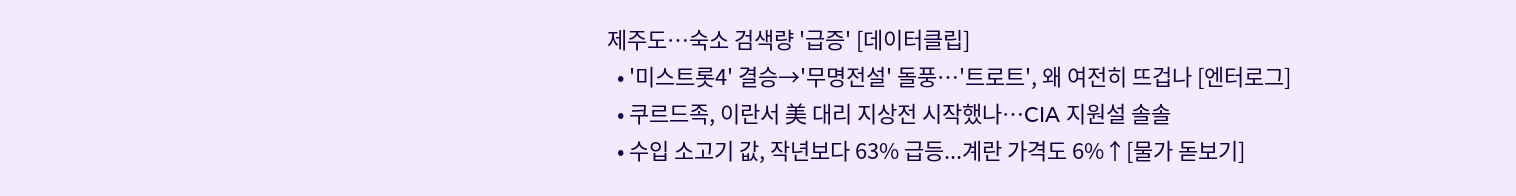제주도…숙소 검색량 '급증' [데이터클립]
  • '미스트롯4' 결승→'무명전설' 돌풍⋯'트로트', 왜 여전히 뜨겁나 [엔터로그]
  • 쿠르드족, 이란서 美 대리 지상전 시작했나…CIA 지원설 솔솔
  • 수입 소고기 값, 작년보다 63% 급등...계란 가격도 6%↑[물가 돋보기]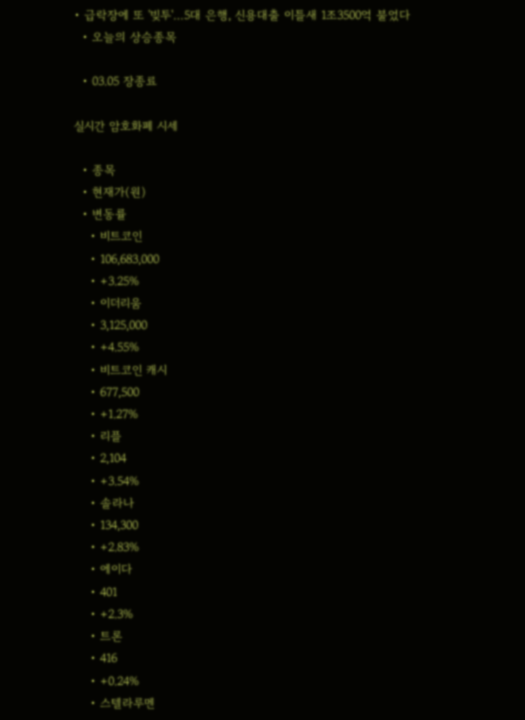• 급락장에 또 '빚투'…5대 은행, 신용대출 이틀새 1조3500억 불었다
  • 오늘의 상승종목

  • 03.05 장종료

실시간 암호화폐 시세

  • 종목
  • 현재가(원)
  • 변동률
    • 비트코인
    • 106,683,000
    • +3.25%
    • 이더리움
    • 3,125,000
    • +4.55%
    • 비트코인 캐시
    • 677,500
    • +1.27%
    • 리플
    • 2,104
    • +3.54%
    • 솔라나
    • 134,300
    • +2.83%
    • 에이다
    • 401
    • +2.3%
    • 트론
    • 416
    • +0.24%
    • 스텔라루멘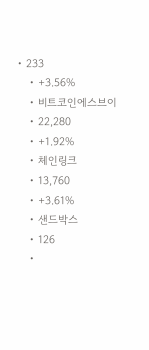• 233
    • +3.56%
    • 비트코인에스브이
    • 22,280
    • +1.92%
    • 체인링크
    • 13,760
    • +3.61%
    • 샌드박스
    • 126
    •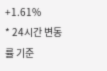+1.61%
* 24시간 변동률 기준